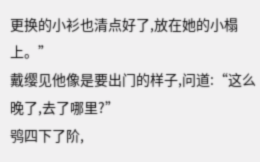更换的小衫也清点好了,放在她的小榻上。”
戴缨见他像是要出门的样子,问道:“这么晚了,去了哪里?”
鸮四下了阶,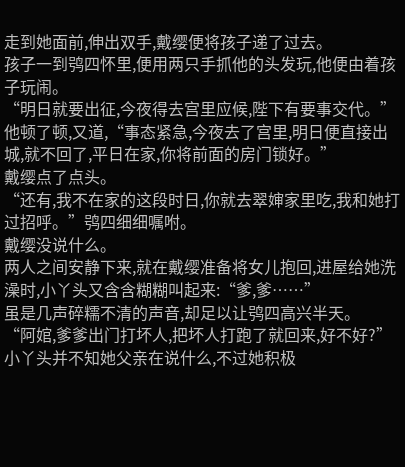走到她面前,伸出双手,戴缨便将孩子递了过去。
孩子一到鸮四怀里,便用两只手抓他的头发玩,他便由着孩子玩闹。
“明日就要出征,今夜得去宫里应候,陛下有要事交代。”他顿了顿,又道,“事态紧急,今夜去了宫里,明日便直接出城,就不回了,平日在家,你将前面的房门锁好。”
戴缨点了点头。
“还有,我不在家的这段时日,你就去翠婶家里吃,我和她打过招呼。”鸮四细细嘱咐。
戴缨没说什么。
两人之间安静下来,就在戴缨准备将女儿抱回,进屋给她洗澡时,小丫头又含含糊糊叫起来:“爹,爹……”
虽是几声碎糯不清的声音,却足以让鸮四高兴半天。
“阿婠,爹爹出门打坏人,把坏人打跑了就回来,好不好?”
小丫头并不知她父亲在说什么,不过她积极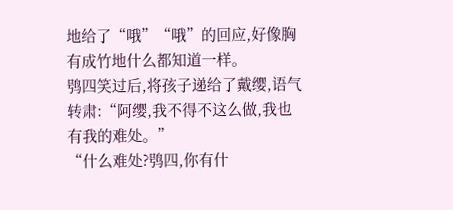地给了“哦”“哦”的回应,好像胸有成竹地什么都知道一样。
鸮四笑过后,将孩子递给了戴缨,语气转肃:“阿缨,我不得不这么做,我也有我的难处。”
“什么难处?鸮四,你有什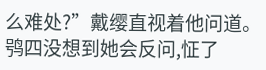么难处?”戴缨直视着他问道。
鸮四没想到她会反问,怔了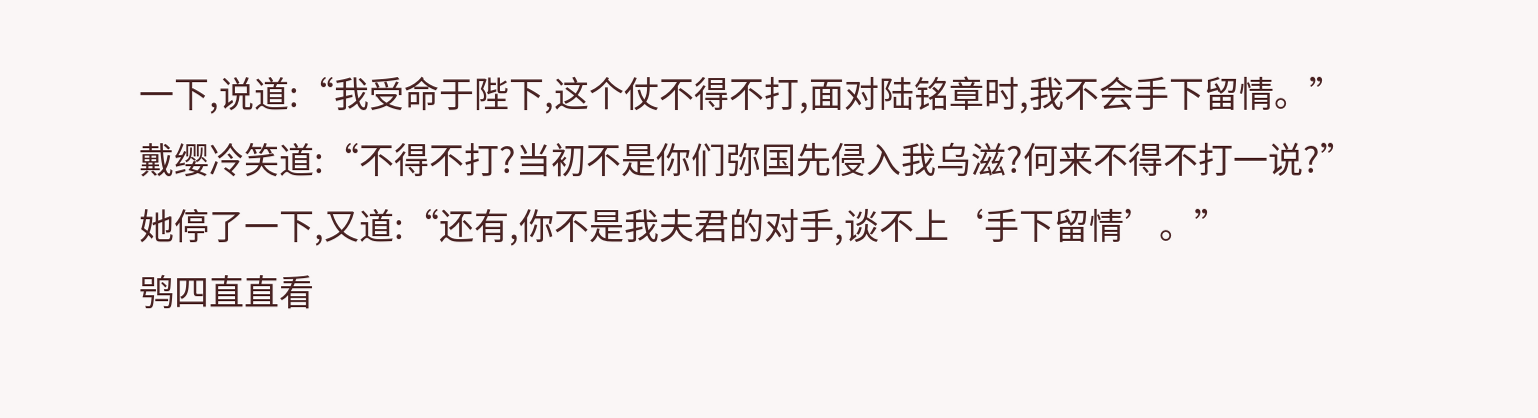一下,说道:“我受命于陛下,这个仗不得不打,面对陆铭章时,我不会手下留情。”
戴缨冷笑道:“不得不打?当初不是你们弥国先侵入我乌滋?何来不得不打一说?”
她停了一下,又道:“还有,你不是我夫君的对手,谈不上‘手下留情’。”
鸮四直直看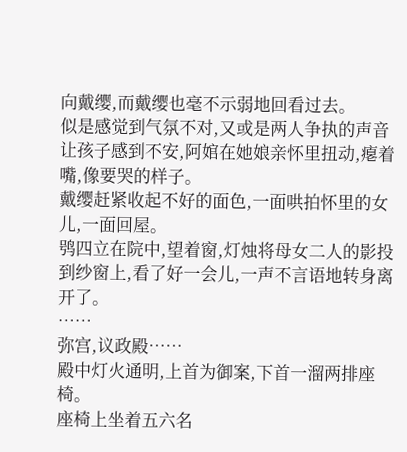向戴缨,而戴缨也毫不示弱地回看过去。
似是感觉到气氛不对,又或是两人争执的声音让孩子感到不安,阿婠在她娘亲怀里扭动,瘪着嘴,像要哭的样子。
戴缨赶紧收起不好的面色,一面哄拍怀里的女儿,一面回屋。
鸮四立在院中,望着窗,灯烛将母女二人的影投到纱窗上,看了好一会儿,一声不言语地转身离开了。
……
弥宫,议政殿……
殿中灯火通明,上首为御案,下首一溜两排座椅。
座椅上坐着五六名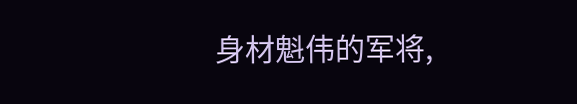身材魁伟的军将,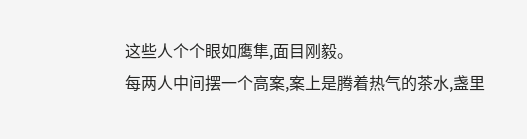这些人个个眼如鹰隼,面目刚毅。
每两人中间摆一个高案,案上是腾着热气的茶水,盏里